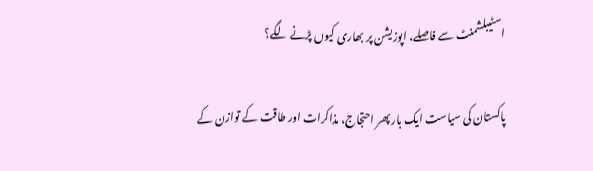اسٹیبلشمنٹ سے فاصلے، اپوزیشن پر بھاری کیوں پڑنے لگے؟

پاکستان کی سیاست ایک بار پھر احتجاج، مذاکرات اور طاقت کے توازن کے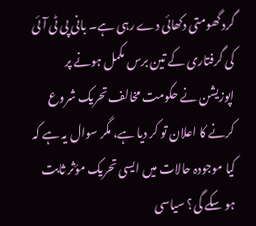گرد گھومتی دکھائی دے رہی ہے۔ بانی پی ٹی آئی کی گرفتاری کے تین برس مکمل ہونے پر اپوزیشن نے حکومت مخالف تحریک شروع کرنے کا اعلان تو کر دیا ہے، مگر سوال یہ ہے کہ کیا موجودہ حالات میں ایسی تحریک مؤثر ثابت ہو سکے گی؟ سیاسی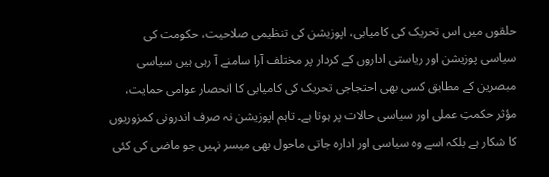حلقوں میں اس تحریک کی کامیابی، اپوزیشن کی تنظیمی صلاحیت، حکومت کی سیاسی پوزیشن اور ریاستی اداروں کے کردار پر مختلف آرا سامنے آ رہی ہیں سیاسی مبصرین کے مطابق کسی بھی احتجاجی تحریک کی کامیابی کا انحصار عوامی حمایت، مؤثر حکمتِ عملی اور سیاسی حالات پر ہوتا ہے۔ تاہم اپوزیشن نہ صرف اندرونی کمزوریوں کا شکار ہے بلکہ اسے وہ سیاسی اور ادارہ جاتی ماحول بھی میسر نہیں جو ماضی کی کئی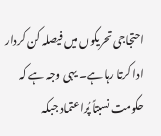احتجاجی تحریکوں میں فیصلہ کن کردار ادا کرتا رہا ہے۔ یہی وجہ ہے کہ حکومت نسبتاً پُراعتماد جبکہ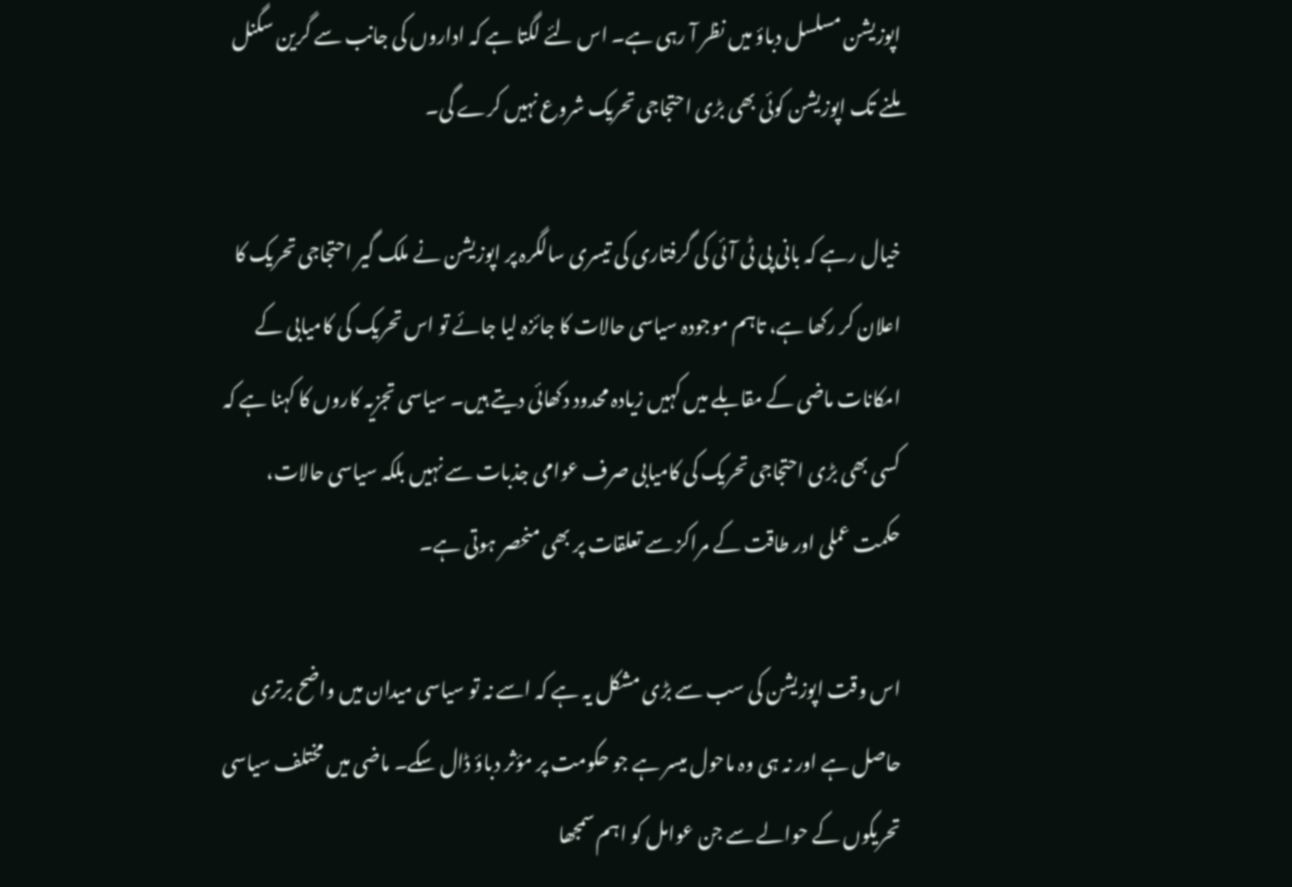اپوزیشن مسلسل دباؤ میں نظر آ رہی ہے۔ اس لئے لگتا ہے کہ اداروں کی جانب سے گرین سگنل ملنے تک اپوزیشن کوئی بھی بڑی احتجاجی تحریک شروع نہیں کرے گی۔

خیال رہے کہ بانی پی ٹی آئی کی گرفتاری کی تیسری سالگرہ پر اپوزیشن نے ملک گیر احتجاجی تحریک کا اعلان کر رکھا ہے، تاہم موجودہ سیاسی حالات کا جائزہ لیا جائے تو اس تحریک کی کامیابی کے امکانات ماضی کے مقابلے میں کہیں زیادہ محدود دکھائی دیتے ہیں۔ سیاسی تجزیہ کاروں کا کہنا ہے کہ کسی بھی بڑی احتجاجی تحریک کی کامیابی صرف عوامی جذبات سے نہیں بلکہ سیاسی حالات، حکمت عملی اور طاقت کے مراکز سے تعلقات پر بھی منحصر ہوتی ہے۔

اس وقت اپوزیشن کی سب سے بڑی مشکل یہ ہے کہ اسے نہ تو سیاسی میدان میں واضح برتری حاصل ہے اور نہ ہی وہ ماحول میسر ہے جو حکومت پر مؤثر دباؤ ڈال سکے۔ ماضی میں مختلف سیاسی تحریکوں کے حوالے سے جن عوامل کو اہم سمجھا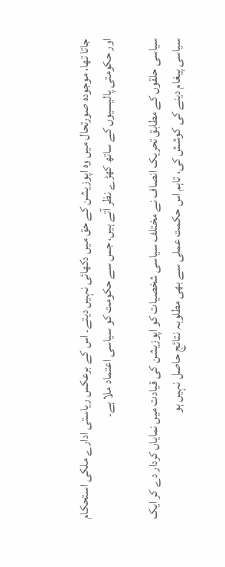جاتا تھا، موجودہ صورتحال میں وہ اپوزیشن کے حق میں دکھائی نہیں دیتے۔ اس کے برعکس ریاستی ادارے ملکی استحکام اور حکومتی پالیسیوں کے ساتھ کھڑے نظر آتے ہیں، جس سے حکومت کو سیاسی اعتماد ملا ہے۔

سیاسی حلقوں کے مطابق تحریک انصاف نے مختلف سیاسی شخصیات کو اپوزیشن کی قیادت میں نمایاں کردار دے کر ایک سیاسی پیغام دینے کی کوشش کی، تاہم اس حکمت عملی سے بھی مطلوبہ نتائج حاصل نہیں ہو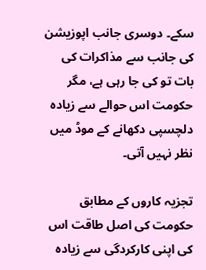سکے۔ دوسری جانب اپوزیشن کی جانب سے مذاکرات کی بات تو کی جا رہی ہے، مگر حکومت اس حوالے سے زیادہ دلچسپی دکھانے کے موڈ میں نظر نہیں آتی۔

تجزیہ کاروں کے مطابق حکومت کی اصل طاقت اس کی اپنی کارکردگی سے زیادہ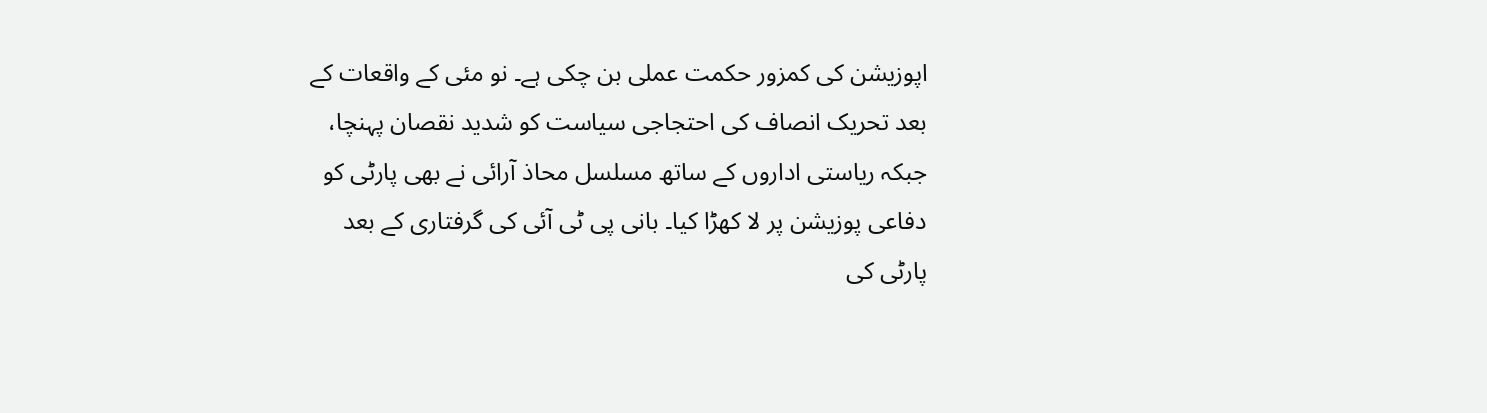اپوزیشن کی کمزور حکمت عملی بن چکی ہے۔ نو مئی کے واقعات کے بعد تحریک انصاف کی احتجاجی سیاست کو شدید نقصان پہنچا، جبکہ ریاستی اداروں کے ساتھ مسلسل محاذ آرائی نے بھی پارٹی کو دفاعی پوزیشن پر لا کھڑا کیا۔ بانی پی ٹی آئی کی گرفتاری کے بعد پارٹی کی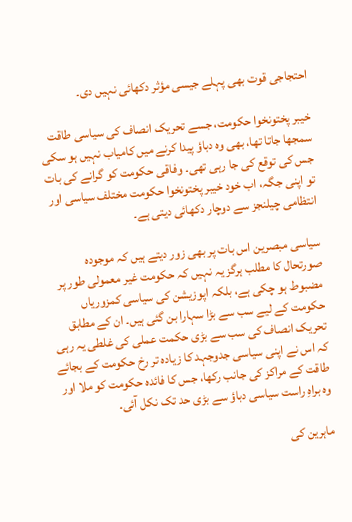احتجاجی قوت بھی پہلے جیسی مؤثر دکھائی نہیں دی۔

خیبر پختونخوا حکومت، جسے تحریک انصاف کی سیاسی طاقت سمجھا جاتا تھا، بھی وہ دباؤ پیدا کرنے میں کامیاب نہیں ہو سکی جس کی توقع کی جا رہی تھی۔ وفاقی حکومت کو گرانے کی بات تو اپنی جگہ، اب خود خیبر پختونخوا حکومت مختلف سیاسی اور انتظامی چیلنجز سے دوچار دکھائی دیتی ہے۔

سیاسی مبصرین اس بات پر بھی زور دیتے ہیں کہ موجودہ صورتحال کا مطلب ہرگز یہ نہیں کہ حکومت غیر معمولی طور پر مضبوط ہو چکی ہے، بلکہ اپوزیشن کی سیاسی کمزوریاں حکومت کے لیے سب سے بڑا سہارا بن گئی ہیں۔ ان کے مطابق تحریک انصاف کی سب سے بڑی حکمت عملی کی غلطی یہ رہی کہ اس نے اپنی سیاسی جدوجہد کا زیادہ تر رخ حکومت کے بجائے طاقت کے مراکز کی جانب رکھا، جس کا فائدہ حکومت کو ملا اور وہ براہِ راست سیاسی دباؤ سے بڑی حد تک نکل آئی۔

ماہرین کی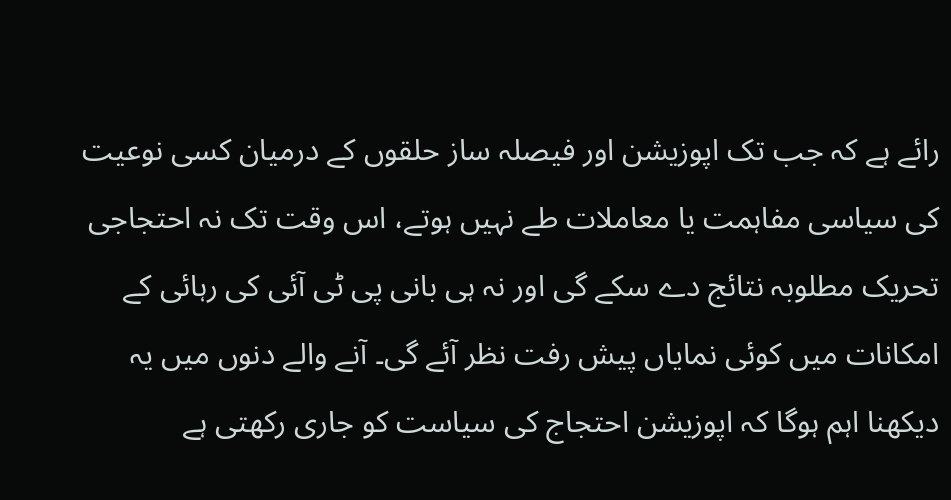رائے ہے کہ جب تک اپوزیشن اور فیصلہ ساز حلقوں کے درمیان کسی نوعیت کی سیاسی مفاہمت یا معاملات طے نہیں ہوتے، اس وقت تک نہ احتجاجی تحریک مطلوبہ نتائج دے سکے گی اور نہ ہی بانی پی ٹی آئی کی رہائی کے امکانات میں کوئی نمایاں پیش رفت نظر آئے گی۔ آنے والے دنوں میں یہ دیکھنا اہم ہوگا کہ اپوزیشن احتجاج کی سیاست کو جاری رکھتی ہے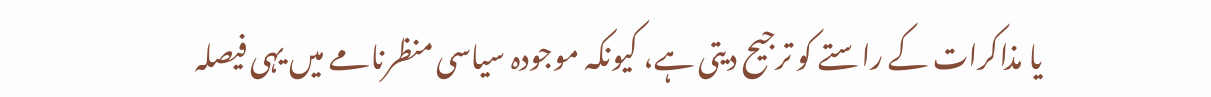یا مذاکرات کے راستے کو ترجیح دیتی ہے، کیونکہ موجودہ سیاسی منظرنامے میں یہی فیصلہ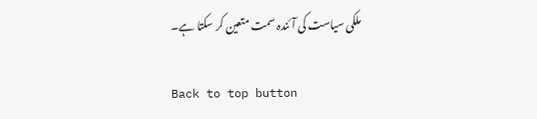ملکی سیاست کی آئندہ سمت متعین کر سکتا ہے۔

Back to top button